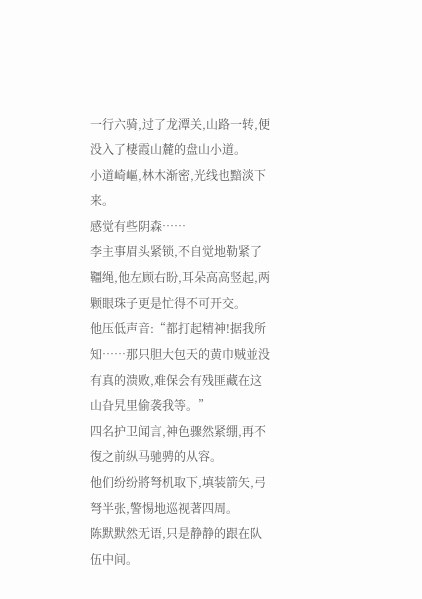一行六骑,过了龙潭关,山路一转,便没入了棲霞山麓的盘山小道。
小道崎嶇,林木渐密,光线也黯淡下来。
感觉有些阴森……
李主事眉头紧锁,不自觉地勒紧了韁绳,他左顾右盼,耳朵高高竖起,两颗眼珠子更是忙得不可开交。
他压低声音:“都打起精神!据我所知……那只胆大包天的黄巾贼並没有真的溃败,难保会有残匪藏在这山旮旯里偷袭我等。”
四名护卫闻言,神色骤然紧绷,再不復之前纵马驰骋的从容。
他们纷纷將弩机取下,填装箭矢,弓弩半张,警惕地巡视著四周。
陈默默然无语,只是静静的跟在队伍中间。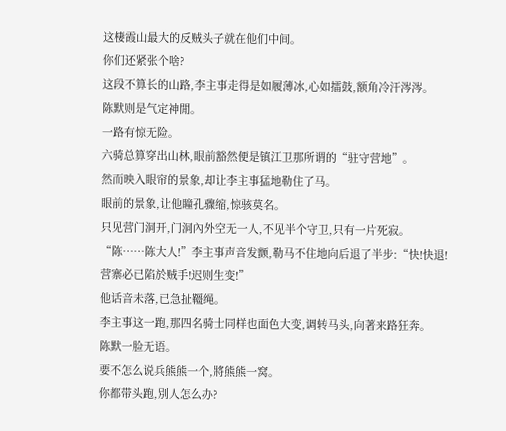这棲霞山最大的反贼头子就在他们中间。
你们还紧张个啥?
这段不算长的山路,李主事走得是如履薄冰,心如擂鼓,额角冷汗涔涔。
陈默则是气定神閒。
一路有惊无险。
六骑总算穿出山林,眼前豁然便是镇江卫那所谓的“驻守营地”。
然而映入眼帘的景象,却让李主事猛地勒住了马。
眼前的景象,让他瞳孔骤缩,惊骇莫名。
只见营门洞开,门洞內外空无一人,不见半个守卫,只有一片死寂。
“陈……陈大人!”李主事声音发颤,勒马不住地向后退了半步:“快!快退!营寨必已陷於贼手!迟则生变!”
他话音未落,已急扯韁绳。
李主事这一跑,那四名骑士同样也面色大变,调转马头,向著来路狂奔。
陈默一脸无语。
要不怎么说兵熊熊一个,將熊熊一窝。
你都带头跑,別人怎么办?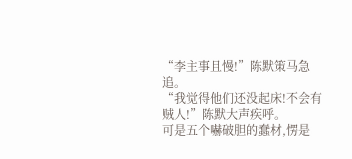“李主事且慢!”陈默策马急追。
“我觉得他们还没起床!不会有贼人!”陈默大声疾呼。
可是五个嚇破胆的蠢材,愣是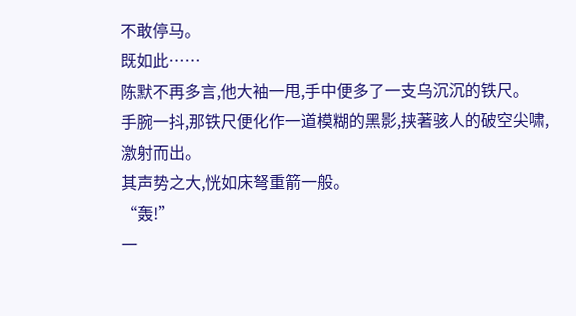不敢停马。
既如此……
陈默不再多言,他大袖一甩,手中便多了一支乌沉沉的铁尺。
手腕一抖,那铁尺便化作一道模糊的黑影,挟著骇人的破空尖啸,激射而出。
其声势之大,恍如床弩重箭一般。
“轰!”
一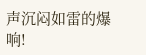声沉闷如雷的爆响!